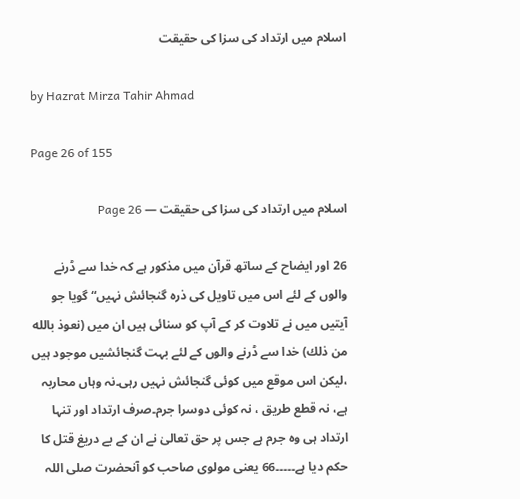اسلام میں ارتداد کی سزا کی حقیقت

by Hazrat Mirza Tahir Ahmad

Page 26 of 155

اسلام میں ارتداد کی سزا کی حقیقت — Page 26

26 اور ایضاح کے ساتھ قرآن میں مذکور ہے کہ خدا سے ڈرنے والوں کے لئے اس میں تاویل کی ذرہ گنجائش نہیں“ گویا جو آیتیں میں نے تلاوت کر کے آپ کو سنائی ہیں ان میں (نعوذ بالله من ذلك) خدا سے ڈرنے والوں کے لئے بہت گنجائشیں موجود ہیں ،لیکن اس موقع میں کوئی گنجائش نہیں رہی۔نہ وہاں محاربہ ہے، نہ قطع طریق ، نہ کوئی دوسرا جرم۔صرف ارتداد اور تنہا ارتداد ہی وہ جرم ہے جس پر حق تعالیٰ نے ان کے بے دریغ قتل کا حکم دیا ہے۔۔۔۔۔66 یعنی مولوی صاحب کو آنحضرت صلی اللہ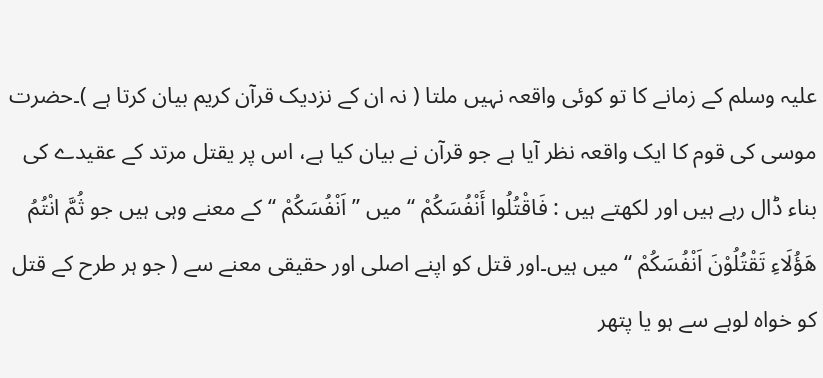علیہ وسلم کے زمانے کا تو کوئی واقعہ نہیں ملتا ( نہ ان کے نزدیک قرآن کریم بیان کرتا ہے )۔حضرت موسی کی قوم کا ایک واقعہ نظر آیا ہے جو قرآن نے بیان کیا ہے، اس پر یقتل مرتد کے عقیدے کی بناء ڈال رہے ہیں اور لکھتے ہیں : فَاقْتُلُوا أَنْفُسَكُمْ “ میں ”اَنْفُسَكُمْ “ کے معنے وہی ہیں جو ثُمَّ انْتُمُ هَؤُلَاءِ تَقْتُلُوْنَ اَنْفُسَكُمْ “ میں ہیں۔اور قتل کو اپنے اصلی اور حقیقی معنے سے ( جو ہر طرح کے قتل کو خواہ لوہے سے ہو یا پتھر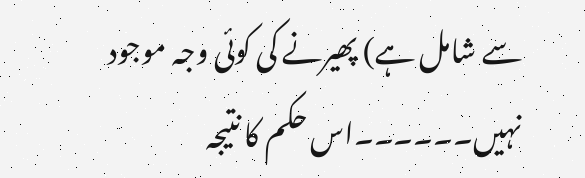سے شامل ہے) پھیرنے کی کوئی وجہ موجود نہیں۔۔۔۔۔۔اس حکم کا نتیجہ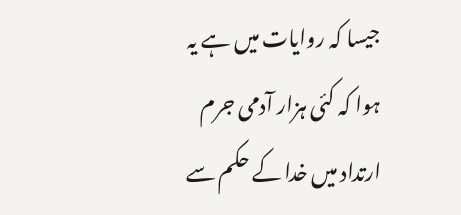جیسا کہ روایات میں ہے یہ ہوا کہ کئی ہزار آدمی جرم ارتداد میں خدا کے حکم سے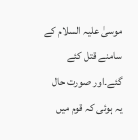موسیٰ علیہ السلام کے سامنے قتل کئے گئے۔اور صورت حال یہ ہوئی کہ قوم میں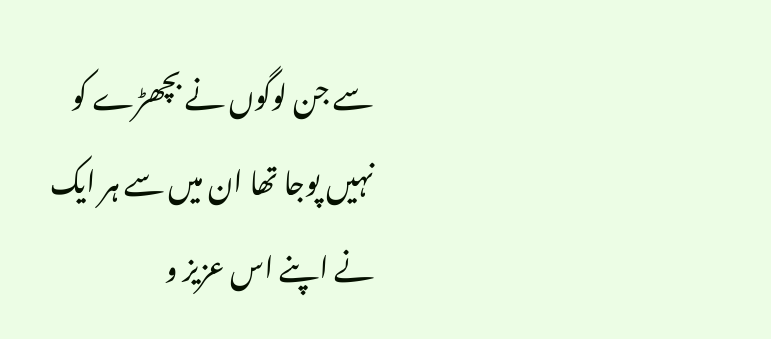سے جن لوگوں نے بچھڑے کو نہیں پوجا تھا ان میں سے ہر ایک نے اپنے اس عزیز و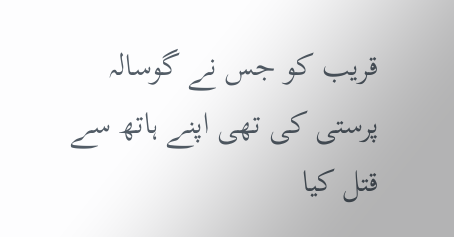قریب کو جس نے گوسالہ پرستی کی تھی اپنے ہاتھ سے قتل کیا